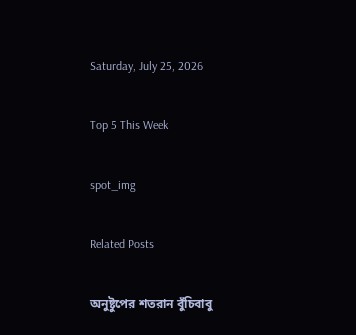Saturday, July 25, 2026

Top 5 This Week

spot_img

Related Posts

অনুষ্টুপের শতরান বুঁচিবাবু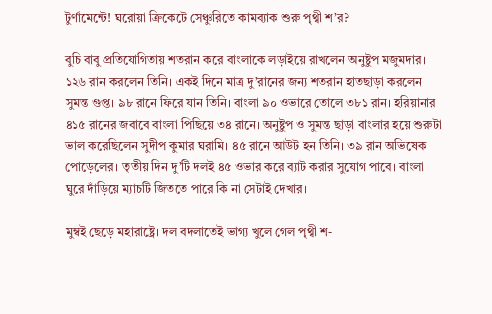টুর্ণামেন্টে! ঘরোয়া ক্রিকেটে সেঞ্চুরিতে কামব্যাক শুরু পৃথ্বী শ’র?

বুচি বাবু প্রতিযোগিতায় শতরান করে বাংলাকে লড়াইয়ে রাখলেন অনুষ্টুপ মজুমদার। ১২৬ রান করলেন তিনি। একই দিনে মাত্র দু’রানের জন্য শতরান হাতছাড়া করলেন সুমন্ত গুপ্ত। ৯৮ রানে ফিরে যান তিনি। বাংলা ৯০ ওভারে তোলে ৩৮১ রান। হরিয়ানার ৪১৫ রানের জবাবে বাংলা পিছিয়ে ৩৪ রানে। অনুষ্টুপ ও সুমন্ত ছাড়া বাংলার হয়ে শুরুটা ভাল করেছিলেন সুদীপ কুমার ঘরামি। ৪৫ রানে আউট হন তিনি। ৩৯ রান অভিষেক পোড়েলের। তৃতীয় দিন দু’টি দলই ৪৫ ওভার করে ব্যাট করার সুযোগ পাবে। বাংলা ঘুরে দাঁড়িয়ে ম্যাচটি জিততে পারে কি না সেটাই দেখার।

মুম্বই ছেড়ে মহারাষ্ট্রে। দল বদলাতেই ভাগ্য খুলে গেল পৃথ্বী শ-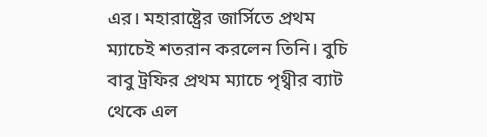এর। মহারাষ্ট্রের জার্সিতে প্রথম ম্যাচেই শতরান করলেন তিনি। বুচি বাবু ট্রফির প্রথম ম্যাচে পৃথ্বীর ব্যাট থেকে এল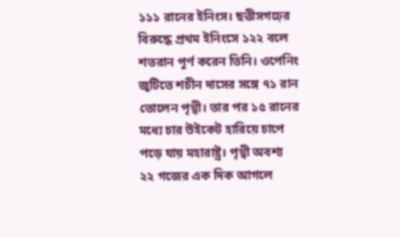১১১ রানের ইনিংস। ছত্তীসগঢ়ের বিরুদ্ধে প্রথম ইনিংসে ১২২ বলে শতরান পূর্ণ করেন তিনি। ওপেনিং জুটিতে শচীন দাসের সঙ্গে ৭১ রান তোলেন পৃথ্বী। তার পর ১৫ রানের মধ্যে চার উইকেট হারিয়ে চাপে পড়ে যায় মহারাষ্ট্র। পৃথ্বী অবশ্য ২২ গজের এক দিক আগলে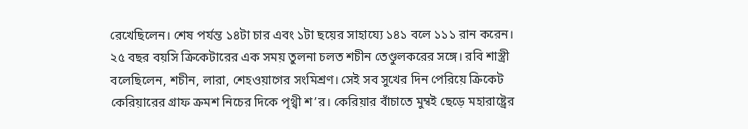রেখেছিলেন। শেষ পর্যন্ত ১৪টা চার এবং ১টা ছয়ের সাহায্যে ১৪১ বলে ১১১ রান করেন। ২৫ বছর বয়সি ক্রিকেটারের এক সময় তুলনা চলত শচীন তেণ্ডুলকরের সঙ্গে। রবি শাস্ত্রী বলেছিলেন, শচীন, লারা, শেহওয়াগের সংমিশ্রণ। সেই সব সুখের দিন পেরিয়ে ক্রিকেট কেরিয়ারের গ্রাফ ক্রমশ নিচের দিকে পৃথ্বী শ’র। কেরিয়ার বাঁচাতে মুম্বই ছেড়ে মহারাষ্ট্রের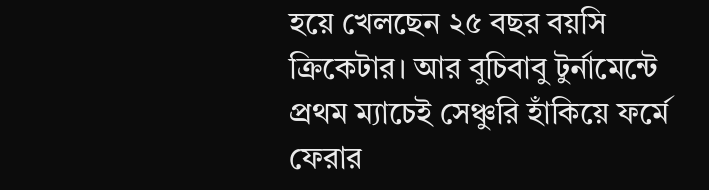হয়ে খেলছেন ২৫ বছর বয়সি ক্রিকেটার। আর বুচিবাবু টুর্নামেন্টে প্রথম ম্যাচেই সেঞ্চুরি হাঁকিয়ে ফর্মে ফেরার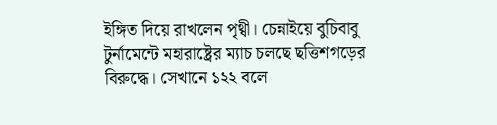ইঙ্গিত দিয়ে রাখলেন পৃথ্বী। চেন্নাইয়ে বুচিবাবু টুর্নামেন্টে মহারাষ্ট্রের ম্যাচ চলছে ছত্তিশগড়ের বিরুদ্ধে। সেখানে ১২২ বলে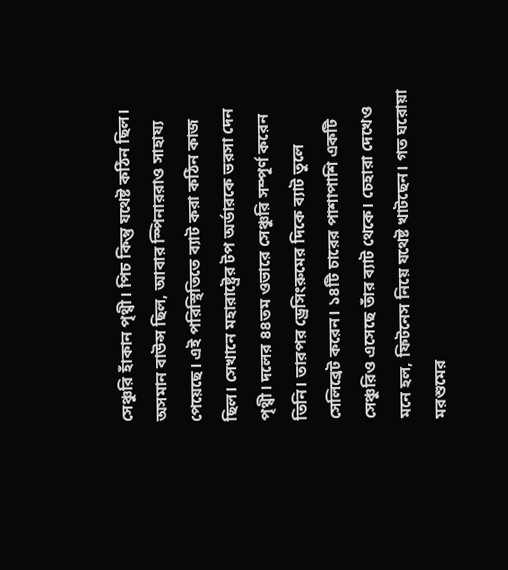সেঞ্চুরি হাঁকান পৃথ্বী। পিচ কিন্তু যথেষ্ট কঠিন ছিল। অসমান বাউন্স ছিল, আবার স্পিনাররাও সাহায্য পেয়েছে। এই পরিস্থিতিতে ব্যাট করা কঠিন কাজ ছিল। সেখানে মহারাষ্ট্রের টপ অর্ডারকে ভরসা দেন পৃথ্বী। দলের ৪৪তম ওভারে সেঞ্চুরি সম্পূর্ণ করেন তিনি। তারপর ড্রেসিংরুমের দিকে ব্যাট তুলে সেলিব্রেট করেন। ১৪টি চারের পাশাপাশি একটি সেঞ্চুরিও এসেছে তাঁর ব্যাট থেকে। চেহারা দেখেও মনে হল, ফিটনেস নিয়ে যথেষ্ট খাটছেন। গত ঘরোয়া মরশুমের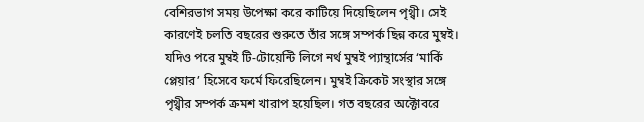বেশিরভাগ সময় উপেক্ষা করে কাটিয়ে দিয়েছিলেন পৃথ্বী। সেই কারণেই চলতি বছরের শুরুতে তাঁর সঙ্গে সম্পর্ক ছিন্ন করে মুম্বই। যদিও পরে মুম্বই টি-টোয়েন্টি লিগে নর্থ মুম্বই প্যান্থার্সের ‘মার্কি প্লেয়ার’ হিসেবে ফর্মে ফিরেছিলেন। মুম্বই ক্রিকেট সংস্থার সঙ্গে পৃথ্বীর সম্পর্ক ক্রমশ খারাপ হয়েছিল। গত বছরের অক্টোবরে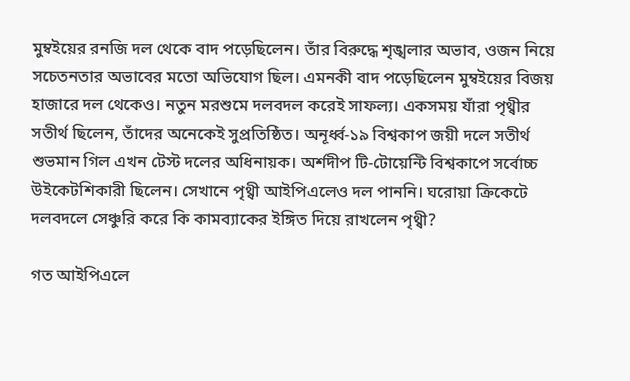মুম্বইয়ের রনজি দল থেকে বাদ পড়েছিলেন। তাঁর বিরুদ্ধে শৃঙ্খলার অভাব, ওজন নিয়ে সচেতনতার অভাবের মতো অভিযোগ ছিল। এমনকী বাদ পড়েছিলেন মুম্বইয়ের বিজয় হাজারে দল থেকেও। নতুন মরশুমে দলবদল করেই সাফল্য। একসময় যাঁরা পৃথ্বীর সতীর্থ ছিলেন, তাঁদের অনেকেই সুপ্রতিষ্ঠিত। অনূর্ধ্ব-১৯ বিশ্বকাপ জয়ী দলে সতীর্থ শুভমান গিল এখন টেস্ট দলের অধিনায়ক। অর্শদীপ টি-টোয়েন্টি বিশ্বকাপে সর্বোচ্চ উইকেটশিকারী ছিলেন। সেখানে পৃথ্বী আইপিএলেও দল পাননি। ঘরোয়া ক্রিকেটে দলবদলে সেঞ্চুরি করে কি কামব্যাকের ইঙ্গিত দিয়ে রাখলেন পৃথ্বী?

গত আইপিএলে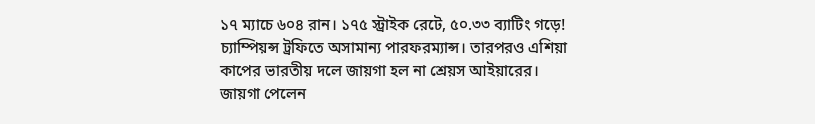১৭ ম‌্যাচে ৬০৪ রান। ১৭৫ স্ট্রাইক রেটে, ৫০.৩৩ ব‌্যাটিং গড়ে! চ‌্যাম্পিয়ন্স ট্রফিতে অসামান‌্য পারফরম্যান্স। তারপরও এশিয়া কাপের ভারতীয় দলে জায়গা হল না শ্রেয়স আইয়ারের। জায়গা পেলেন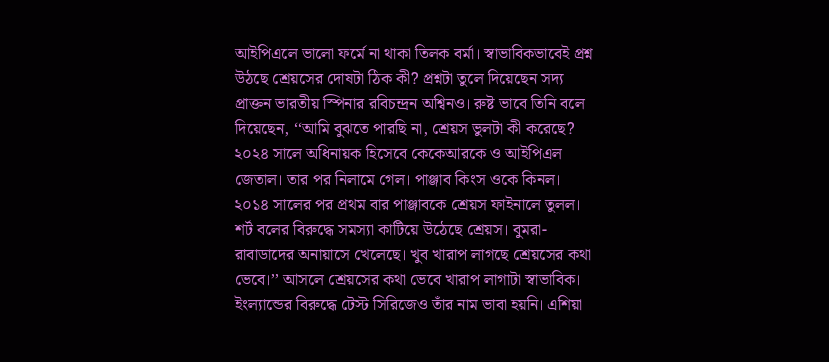আইপিএলে ভালো ফর্মে না থাকা তিলক বর্মা। স্বাভাবিকভাবেই প্রশ্ন উঠছে শ্রেয়সের দোষটা ঠিক কী? প্রশ্নটা তুলে দিয়েছেন সদ্য প্রাক্তন ভারতীয় স্পিনার রবিচন্দ্রন অশ্বিনও। রুষ্ট ভাবে তিনি বলে দিয়েছেন, ‘‘আমি বুঝতে পারছি না, শ্রেয়স ভুলটা কী করেছে? ২০২৪ সালে অধিনায়ক হিসেবে কেকেআরকে ও আইপিএল জেতাল। তার পর নিলামে গেল। পাঞ্জাব কিংস ওকে কিনল। ২০১৪ সালের পর প্রথম বার পাঞ্জাবকে শ্রেয়স ফাইনালে তুলল। শর্ট বলের বিরুদ্ধে সমস‌্যা কাটিয়ে উঠেছে শ্রেয়স। বুমরা-রাবাডাদের অনায়াসে খেলেছে। খুব খারাপ লাগছে শ্রেয়সের কথা ভেবে।’’ আসলে শ্রেয়সের কথা ভেবে খারাপ লাগাটা স্বাভাবিক। ইংল্যান্ডের বিরুদ্ধে টেস্ট সিরিজেও তাঁর নাম ভাবা হয়নি। এশিয়া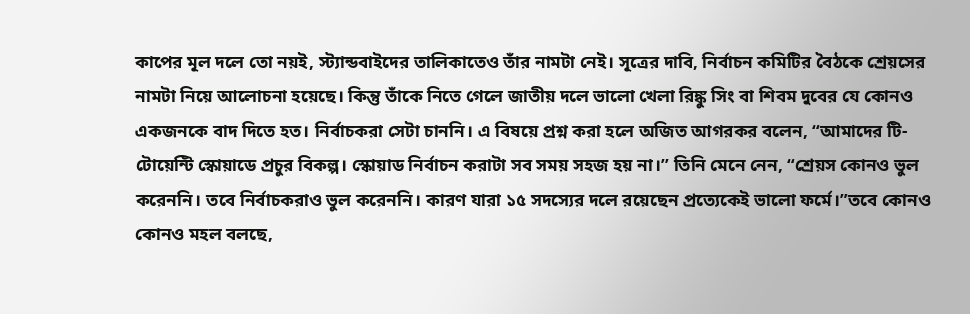কাপের মূল দলে তো নয়ই, স্ট্যান্ডবাইদের তালিকাতেও তাঁর নামটা নেই। সূত্রের দাবি, নির্বাচন কমিটির বৈঠকে শ্রেয়সের নামটা নিয়ে আলোচনা হয়েছে। কিন্তু তাঁকে নিতে গেলে জাতীয় দলে ভালো খেলা রিঙ্কু সিং বা শিবম দুবের যে কোনও একজনকে বাদ দিতে হত। নির্বাচকরা সেটা চাননি। এ বিষয়ে প্রশ্ন করা হলে অজিত আগরকর বলেন, “আমাদের টি-টোয়েন্টি স্কোয়াডে প্রচুর বিকল্প। স্কোয়াড নির্বাচন করাটা সব সময় সহজ হয় না।’’ তিনি মেনে নেন, “শ্রেয়স কোনও ভুল করেননি। তবে নির্বাচকরাও ভুল করেননি। কারণ যারা ১৫ সদস্যের দলে রয়েছেন প্রত্যেকেই ভালো ফর্মে।”তবে কোনও কোনও মহল বলছে,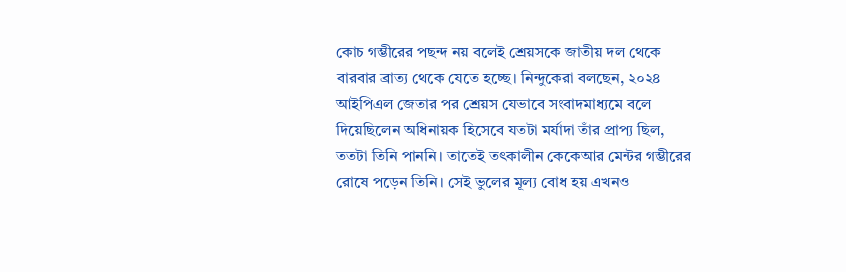কোচ গম্ভীরের পছন্দ নয় বলেই শ্রেয়সকে জাতীয় দল থেকে বারবার ব্রাত্য থেকে যেতে হচ্ছে। নিন্দুকেরা বলছেন, ২০২৪ আইপিএল জেতার পর শ্রেয়স যেভাবে সংবাদমাধ্যমে বলে দিয়েছিলেন অধিনায়ক হিসেবে যতটা মর্যাদা তাঁর প্রাপ‌্য ছিল, ততটা তিনি পাননি। তাতেই তৎকালীন কেকেআর মেন্টর গম্ভীরের রোষে পড়েন তিনি। সেই ভুলের মূল্য বোধ হয় এখনও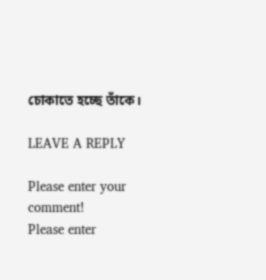চোকাতে হচ্ছে তাঁকে।

LEAVE A REPLY

Please enter your comment!
Please enter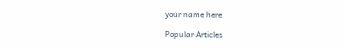your name here

Popular Articles